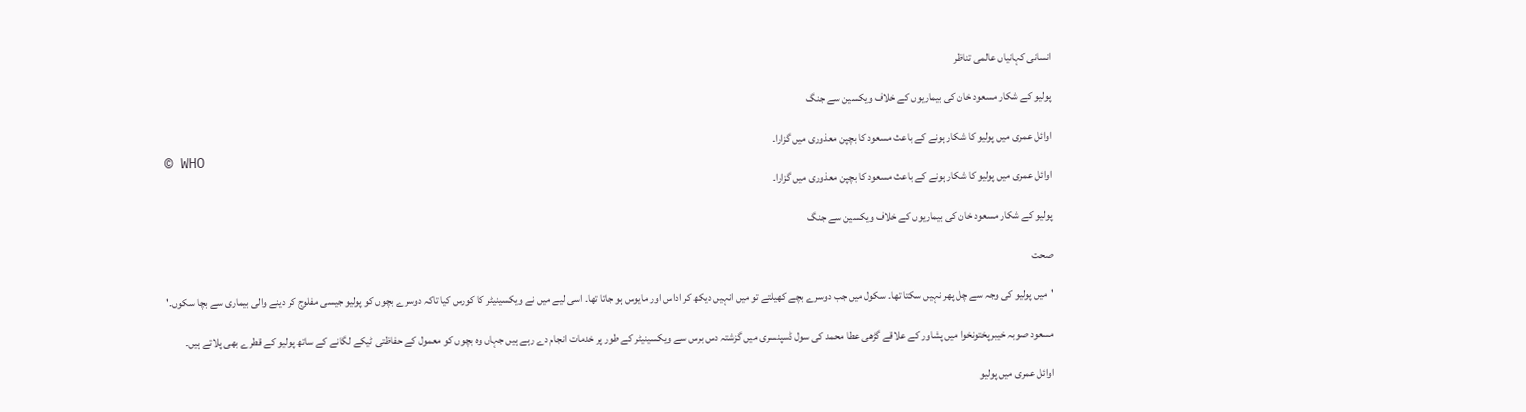انسانی کہانیاں عالمی تناظر

پولیو کے شکار مسعود خان کی بیماریوں کے خلاف ویکسین سے جنگ

اوائل عمری میں پولیو کا شکار ہونے کے باعث مسعود کا بچپن معذوری میں گزارا۔
© WHO
اوائل عمری میں پولیو کا شکار ہونے کے باعث مسعود کا بچپن معذوری میں گزارا۔

پولیو کے شکار مسعود خان کی بیماریوں کے خلاف ویکسین سے جنگ

صحت

'میں پولیو کی وجہ سے چل پھر نہیں سکتا تھا۔ سکول میں جب دوسرے بچے کھیلتے تو میں انہیں دیکھ کر اداس اور مایوس ہو جاتا تھا۔ اسی لیے میں نے ویکسینیٹر کا کورس کیا تاکہ دوسرے بچوں کو پولیو جیسی مفلوج کر دینے والی بیماری سے بچا سکوں۔'

مسعود صوبہ خیبرپختونخوا میں پشاور کے علاقے گڑھی عطا محمد کی سول ڈسپنسری میں گزشتہ دس برس سے ویکسینیٹر کے طور پر خدمات انجام دے رہے ہیں جہاں وہ بچوں کو معمول کے حفاظتی ٹیکے لگانے کے ساتھ پولیو کے قطرے بھی پلاتے ہیں۔

اوائل عمری میں پولیو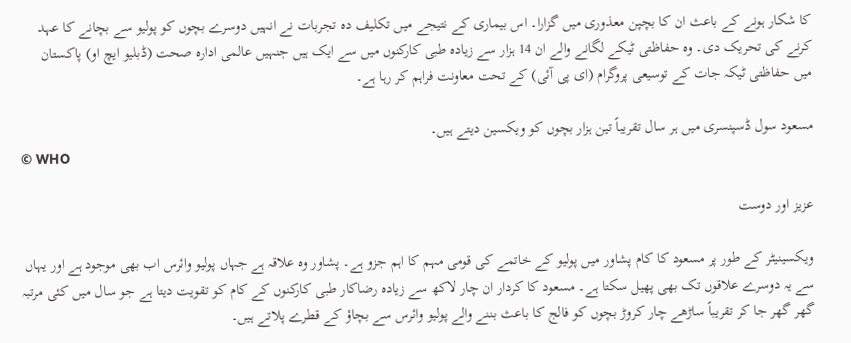کا شکار ہونے کے باعث ان کا بچپن معذوری میں گزارا۔ اس بیماری کے نتیجے میں تکلیف دہ تجربات نے انہیں دوسرے بچوں کو پولیو سے بچانے کا عہد کرنے کی تحریک دی۔ وہ حفاظتی ٹیکے لگانے والے ان 14 ہزار سے زیادہ طبی کارکنوں میں سے ایک ہیں جنہیں عالمی ادارہ صحت (ڈبلیو ایچ او) پاکستان میں حفاظتی ٹیکہ جات کے توسیعی پروگرام (ای پی آئی) کے تحت معاونت فراہم کر رہا ہے۔

مسعود سول ڈسپنسری میں ہر سال تقریباً تین ہزار بچوں کو ویکسین دیتے ہیں۔
© WHO

عزیز اور دوست

ویکسینیٹر کے طور پر مسعود کا کام پشاور میں پولیو کے خاتمے کی قومی مہم کا اہم جزو ہے۔ پشاور وہ علاقہ ہے جہاں پولیو وائرس اب بھی موجود ہے اور یہاں سے یہ دوسرے علاقوں تک بھی پھیل سکتا ہے۔ مسعود کا کردار ان چار لاکھ سے زیادہ رضاکار طبی کارکنوں کے کام کو تقویت دیتا ہے جو سال میں کئی مرتبہ گھر گھر جا کر تقریباً ساڑھے چار کروڑ بچوں کو فالج کا باعث بننے والے پولیو وائرس سے بچاؤ کے قطرے پلاتے ہیں۔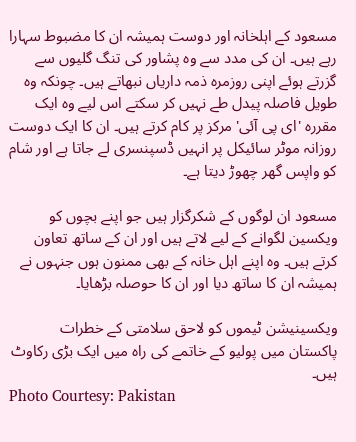مسعود کے اہلخانہ اور دوست ہمیشہ ان کا مضبوط سہارا رہے ہیں۔ ان کی مدد سے وہ پشاور کی تنگ گلیوں سے گزرتے ہوئے اپنی روزمرہ ذمہ داریاں نبھاتے ہیں۔ چونکہ وہ طویل فاصلہ پیدل طے نہیں کر سکتے اس لیے وہ ایک مقررہ 'ای پی آئی' مرکز پر کام کرتے ہیں۔ ان کا ایک دوست روزانہ موٹر سائیکل پر انہیں ڈسپنسری لے جاتا ہے اور شام کو واپس گھر چھوڑ دیتا ہے۔

مسعود ان لوگوں کے شکرگزار ہیں جو اپنے بچوں کو ویکسین لگوانے کے لیے لاتے ہیں اور ان کے ساتھ تعاون کرتے ہیں۔ وہ اپنے اہل خانہ کے بھی ممنون ہوں جنہوں نے ہمیشہ ان کا ساتھ دیا اور ان کا حوصلہ بڑھایا۔

ویکسینیشن ٹیموں کو لاحق سلامتی کے خطرات پاکستان میں پولیو کے خاتمے کی راہ میں ایک بڑی رکاوٹ ہیں۔
Photo Courtesy: Pakistan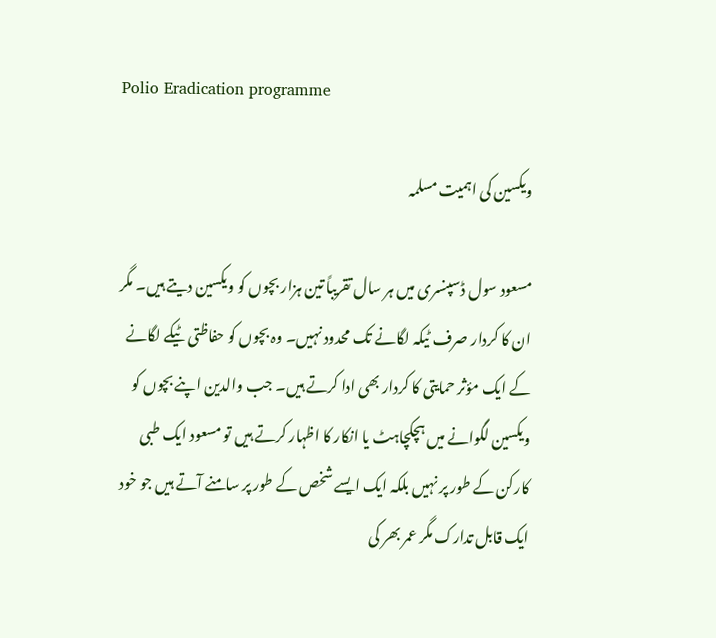Polio Eradication programme

ویکسین کی اہمیت مسلمہ

مسعود سول ڈسپنسری میں ہر سال تقریباً تین ہزار بچوں کو ویکسین دیتے ہیں۔ مگر ان کا کردار صرف ٹیکہ لگانے تک محدود نہیں۔ وہ بچوں کو حفاظتی ٹیکے لگانے کے ایک مؤثر حمایتی کا کردار بھی ادا کرتے ہیں۔ جب والدین اپنے بچوں کو ویکسین لگوانے میں ہچکچاہٹ یا انکار کا اظہار کرتے ہیں تو مسعود ایک طبی کارکن کے طور پر نہیں بلکہ ایک ایسے شخص کے طور پر سامنے آتے ہیں جو خود ایک قابل تدارک مگر عمر بھر کی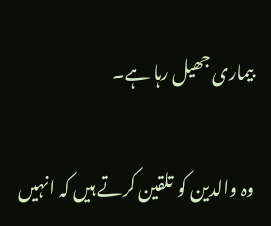بیماری جھیل رہا ہے۔

وہ والدین کو تلقین کرتے ہیں کہ انہیں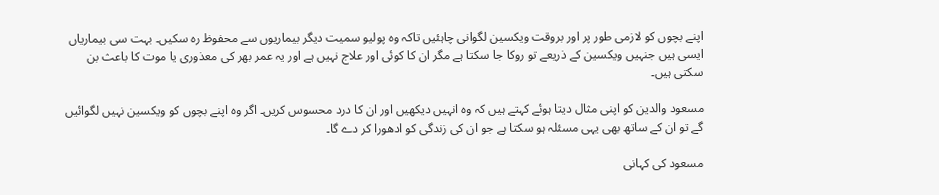اپنے بچوں کو لازمی طور پر اور بروقت ویکسین لگوانی چاہئیں تاکہ وہ پولیو سمیت دیگر بیماریوں سے محفوظ رہ سکیں۔ بہت سی بیماریاں ایسی ہیں جنہیں ویکسین کے ذریعے تو روکا جا سکتا ہے مگر ان کا کوئی اور علاج نہیں ہے اور یہ عمر بھر کی معذوری یا موت کا باعث بن سکتی ہیں۔

مسعود والدین کو اپنی مثال دیتا ہوئے کہتے ہیں کہ وہ انہیں دیکھیں اور ان کا درد محسوس کریں۔ اگر وہ اپنے بچوں کو ویکسین نہیں لگوائیں گے تو ان کے ساتھ بھی یہی مسئلہ ہو سکتا ہے جو ان کی زندگی کو ادھورا کر دے گا۔

مسعود کی کہانی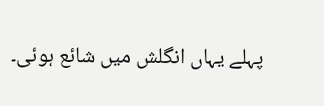پہلے یہاں انگلش میں شائع ہوئی۔